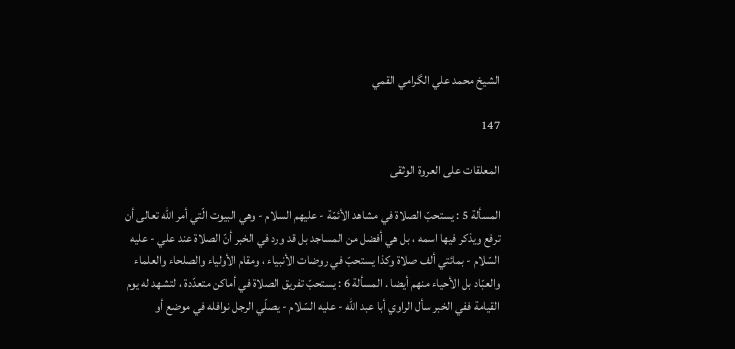الشيخ محمد علي الگرامي القمي

147

المعلقات على العروة الوثقى

المسألة 5 : يستحبّ الصلاة في مشاهد الأئمّة - عليهم السلام - وهي البيوت الّتي أمر اللّه تعالى أن ترفع ويذكر فيها اسمه ، بل هي أفضل من المساجد بل قد ورد في الخبر أنّ الصلاة عند علي - عليه السّلام - بمائتي ألف صلاة وكذا يستحبّ في روضات الأنبياء ، ومقام الأولياء والصلحاء والعلماء والعبّاد بل الأحياء منهم أيضا . المسألة 6 : يستحبّ تفريق الصلاة في أماكن متعدّدة ، لتشهد له يوم القيامة ففي الخبر سأل الراوي أبا عبد اللّه - عليه السّلام - يصلّي الرجل نوافله في موضع أو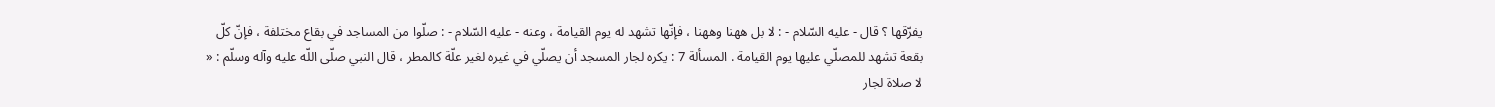يفرّقها ؟ قال - عليه السّلام - : لا بل ههنا وههنا ، فإنّها تشهد له يوم القيامة ، وعنه - عليه السّلام - : صلّوا من المساجد في بقاع مختلفة ، فإنّ كلّ بقعة تشهد للمصلّي عليها يوم القيامة . المسألة 7 : يكره لجار المسجد أن يصلّي في غيره لغير علّة كالمطر ، قال النبي صلّى اللّه عليه وآله وسلّم : « لا صلاة لجار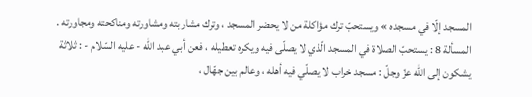المسجد إلّا في مسجده » ويستحبّ ترك مؤاكلة من لا يحضر المسجد ، وترك مشاربته ومشاورته ومناكحته ومجاورته . المسألة 8 : يستحبّ الصلاة في المسجد الّذي لا يصلّى فيه ويكره تعطيله ، فعن أبي عبد اللّه - عليه السّلام - : ثلاثة يشكون إلى اللّه عزّ وجلّ : مسجد خراب لا يصلّي فيه أهله ، وعالم بين جهّال ،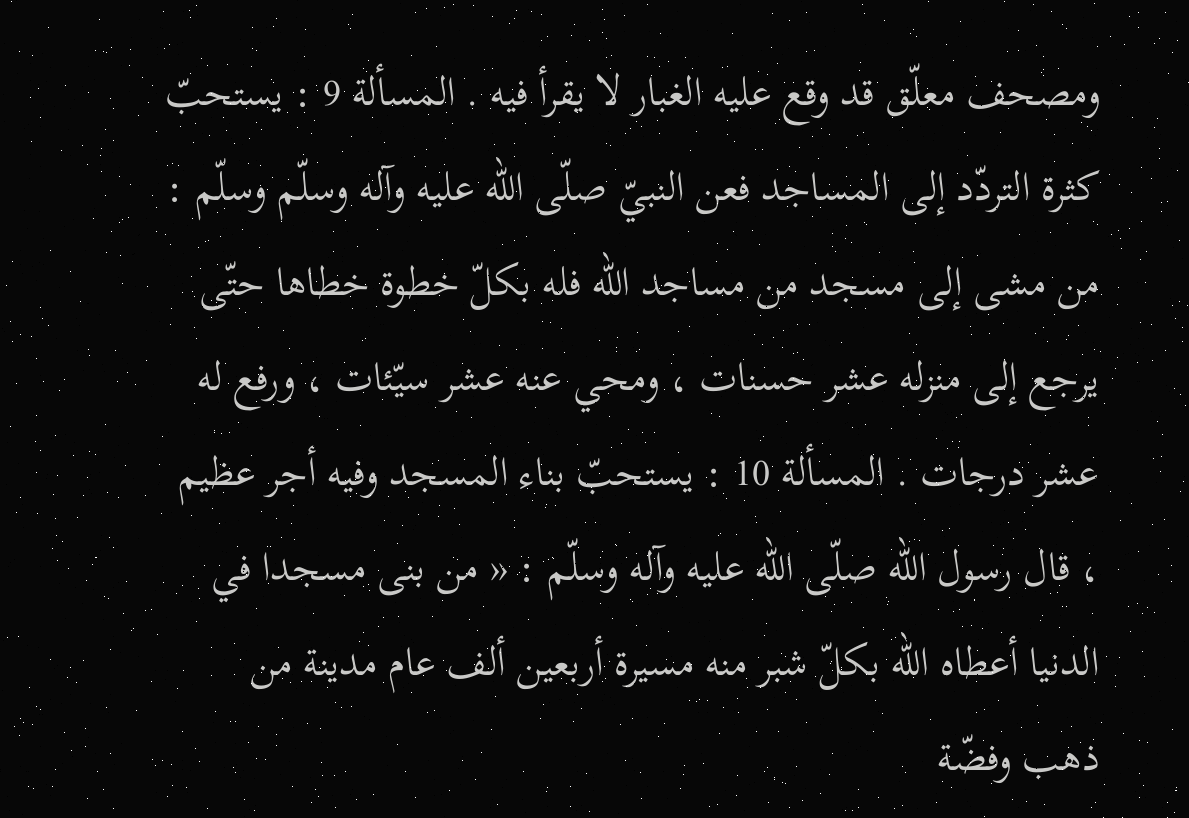ومصحف معلّق قد وقع عليه الغبار لا يقرأ فيه . المسألة 9 : يستحبّ كثرة التردّد إلى المساجد فعن النبيّ صلّى اللّه عليه وآله وسلّم وسلّم : من مشى إلى مسجد من مساجد اللّه فله بكلّ خطوة خطاها حتّى يرجع إلى منزله عشر حسنات ، ومحي عنه عشر سيّئات ، ورفع له عشر درجات . المسألة 10 : يستحبّ بناء المسجد وفيه أجر عظيم ، قال رسول اللّه صلّى اللّه عليه وآله وسلّم : « من بنى مسجدا في الدنيا أعطاه اللّه بكلّ شبر منه مسيرة أربعين ألف عام مدينة من ذهب وفضّة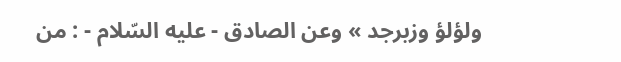ولؤلؤ وزبرجد » وعن الصادق - عليه السّلام - : من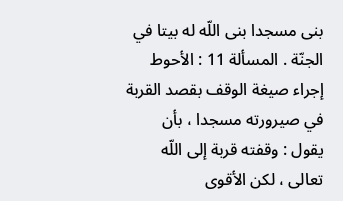بنى مسجدا بنى اللّه له بيتا في الجنّة . المسألة 11 : الأحوط إجراء صيغة الوقف بقصد القربة في صيرورته مسجدا ، بأن يقول : وقفته قربة إلى اللّه تعالى ، لكن الأقوى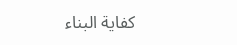كفاية البناء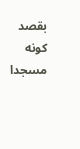بقصد كونه مسجدا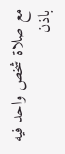مع صلاة شخص واحد فيه باذن